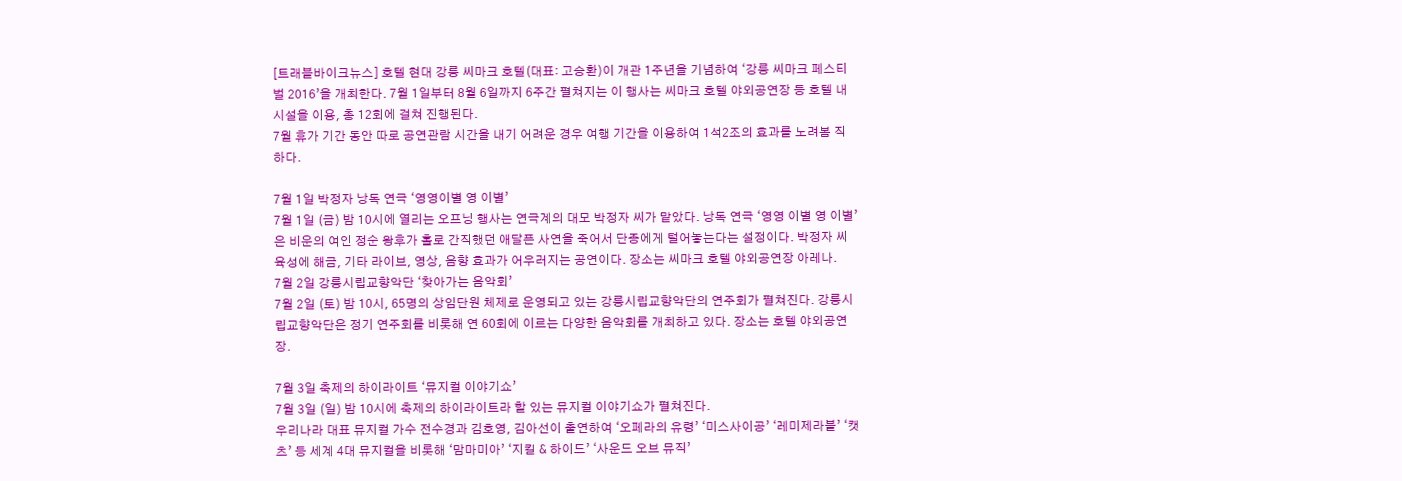[트래블바이크뉴스] 호텔 현대 강릉 씨마크 호텔(대표: 고승환)이 개관 1주년을 기념하여 ‘강릉 씨마크 페스티벌 2016’을 개최한다. 7월 1일부터 8월 6일까지 6주간 펼쳐지는 이 행사는 씨마크 호텔 야외공연장 등 호텔 내 시설을 이용, 총 12회에 걸쳐 진행된다.
7월 휴가 기간 동안 따로 공연관람 시간을 내기 어려운 경우 여행 기간을 이용하여 1석2조의 효과를 노려봄 직하다.

7월 1일 박정자 낭독 연극 ‘영영이별 영 이별’
7월 1일 (금) 밤 10시에 열리는 오프닝 행사는 연극계의 대모 박정자 씨가 맡았다. 낭독 연극 ‘영영 이별 영 이별’은 비운의 여인 정순 왕후가 홀로 간직했던 애달픈 사연을 죽어서 단종에게 털어놓는다는 설정이다. 박정자 씨 육성에 해금, 기타 라이브, 영상, 음향 효과가 어우러지는 공연이다. 장소는 씨마크 호텔 야외공연장 아레나.
7월 2일 강릉시립교향악단 ‘찾아가는 음악회’
7월 2일 (토) 밤 10시, 65명의 상임단원 체제로 운영되고 있는 강릉시립교향악단의 연주회가 펼쳐진다. 강릉시립교향악단은 정기 연주회를 비롯해 연 60회에 이르는 다양한 음악회를 개최하고 있다. 장소는 호텔 야외공연장.

7월 3일 축제의 하이라이트 ‘뮤지컬 이야기쇼’
7월 3일 (일) 밤 10시에 축제의 하이라이트라 할 있는 뮤지컬 이야기쇼가 펼쳐진다.
우리나라 대표 뮤지컬 가수 전수경과 김호영, 김아선이 출연하여 ‘오페라의 유령’ ‘미스사이공’ ‘레미제라블’ ‘캣츠’ 등 세계 4대 뮤지컬을 비롯해 ‘맘마미아’ ‘지킬 & 하이드’ ‘사운드 오브 뮤직’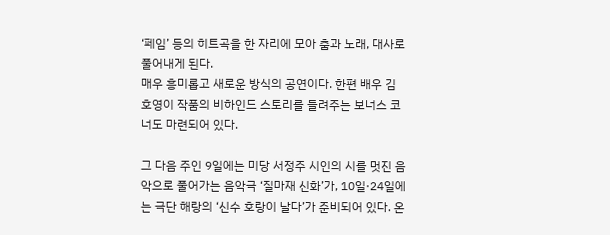‘페임’ 등의 히트곡을 한 자리에 모아 춤과 노래, 대사로 풀어내게 된다.
매우 흥미롭고 새로운 방식의 공연이다. 한편 배우 김호영이 작품의 비하인드 스토리를 들려주는 보너스 코너도 마련되어 있다.

그 다음 주인 9일에는 미당 서정주 시인의 시를 멋진 음악으로 풀어가는 음악극 ‘질마재 신화’가, 10일·24일에는 극단 해랑의 ‘신수 호랑이 날다’가 준비되어 있다. 온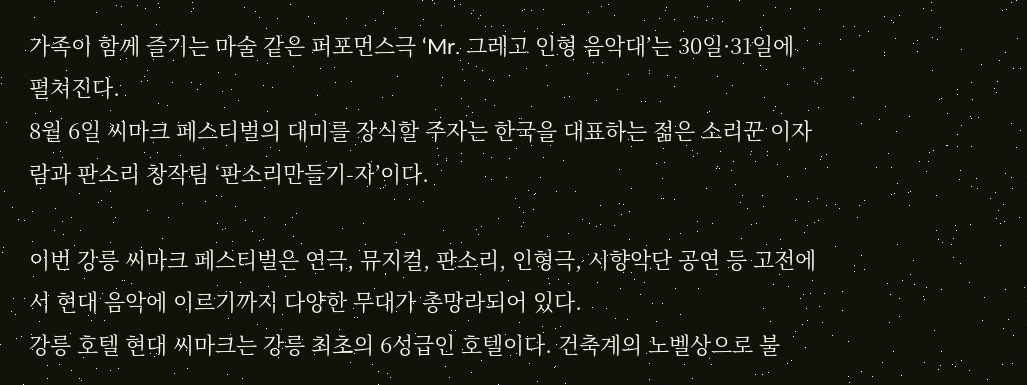가족이 함께 즐기는 마술 같은 퍼포먼스극 ‘Mr. 그레고 인형 음악대’는 30일·31일에 펼쳐진다.
8월 6일 씨마크 페스티벌의 대미를 장식할 주자는 한국을 대표하는 젊은 소리꾼 이자람과 판소리 창작팀 ‘판소리만들기-자’이다.

이번 강릉 씨마크 페스티벌은 연극, 뮤지컬, 판소리, 인형극, 시향악단 공연 등 고전에서 현대 음악에 이르기까지 다양한 무대가 총망라되어 있다.
강릉 호텔 현대 씨마크는 강릉 최초의 6성급인 호텔이다. 건축계의 노벨상으로 불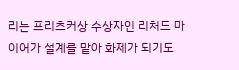리는 프리츠커상 수상자인 리처드 마이어가 설계를 맡아 화제가 되기도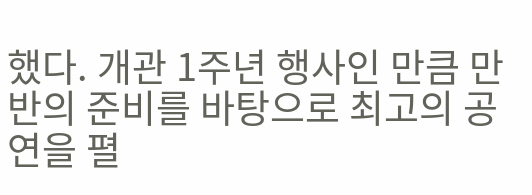했다. 개관 1주년 행사인 만큼 만반의 준비를 바탕으로 최고의 공연을 펼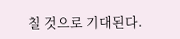칠 것으로 기대된다.